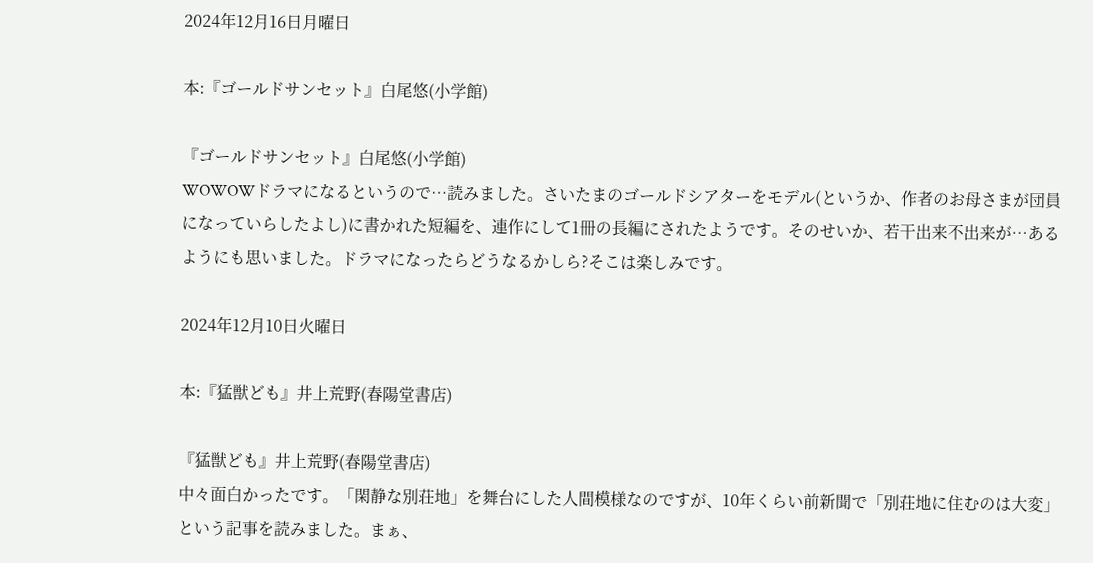2024年12月16日月曜日

本:『ゴールドサンセット』白尾悠(小学館)

『ゴールドサンセット』白尾悠(小学館)
WOWOWドラマになるというので…読みました。さいたまのゴールドシアターをモデル(というか、作者のお母さまが団員になっていらしたよし)に書かれた短編を、連作にして1冊の長編にされたようです。そのせいか、若干出来不出来が…あるようにも思いました。ドラマになったらどうなるかしら?そこは楽しみです。

2024年12月10日火曜日

本:『猛獣ども』井上荒野(春陽堂書店)

『猛獣ども』井上荒野(春陽堂書店)
中々面白かったです。「閑静な別荘地」を舞台にした人間模様なのですが、10年くらい前新聞で「別荘地に住むのは大変」という記事を読みました。まぁ、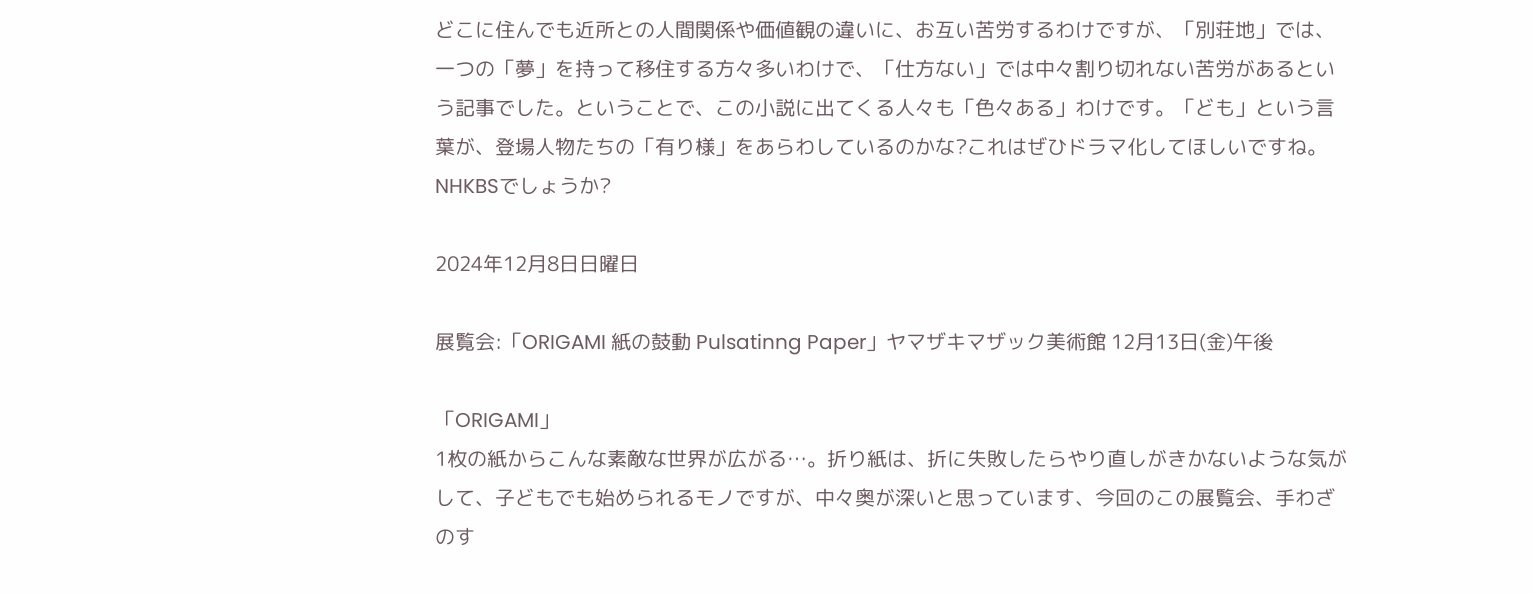どこに住んでも近所との人間関係や価値観の違いに、お互い苦労するわけですが、「別荘地」では、一つの「夢」を持って移住する方々多いわけで、「仕方ない」では中々割り切れない苦労があるという記事でした。ということで、この小説に出てくる人々も「色々ある」わけです。「ども」という言葉が、登場人物たちの「有り様」をあらわしているのかな?これはぜひドラマ化してほしいですね。NHKBSでしょうか?

2024年12月8日日曜日

展覧会:「ORIGAMI 紙の鼓動 Pulsatinng Paper」ヤマザキマザック美術館 12月13日(金)午後

「ORIGAMI」
1枚の紙からこんな素敵な世界が広がる…。折り紙は、折に失敗したらやり直しがきかないような気がして、子どもでも始められるモノですが、中々奥が深いと思っています、今回のこの展覧会、手わざのす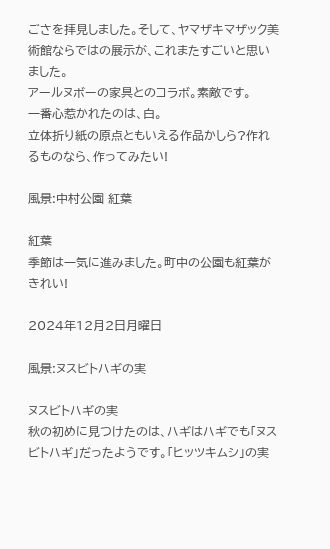ごさを拝見しました。そして、ヤマザキマザック美術館ならではの展示が、これまたすごいと思いました。
アールヌボーの家具とのコラボ。素敵です。
一番心惹かれたのは、白。
立体折り紙の原点ともいえる作品かしら?作れるものなら、作ってみたい!

風景:中村公園 紅葉

紅葉
季節は一気に進みました。町中の公園も紅葉がきれい!

2024年12月2日月曜日

風景:ヌスビトハギの実

ヌスビトハギの実
秋の初めに見つけたのは、ハギはハギでも「ヌスビトハギ」だったようです。「ヒッツキムシ」の実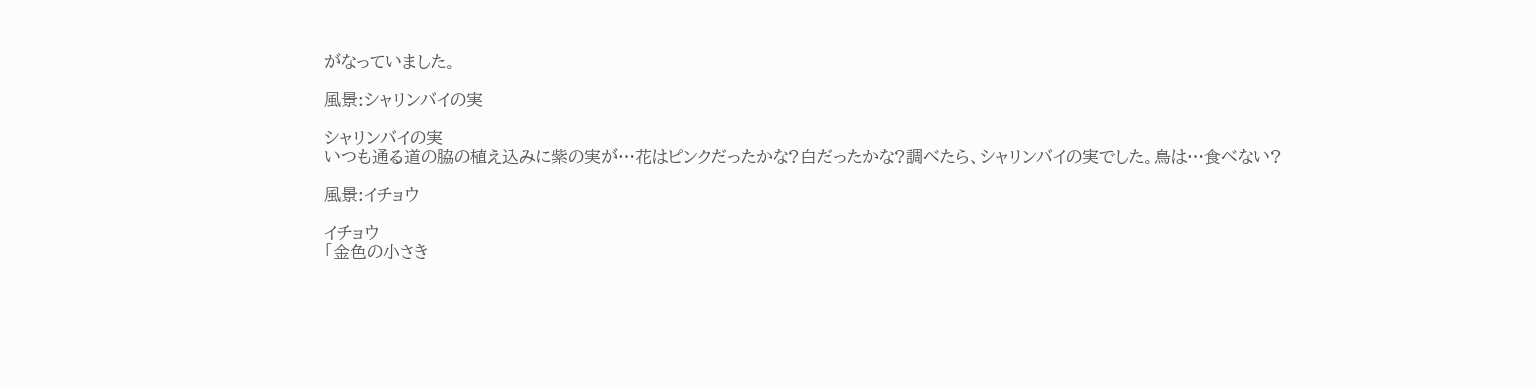がなっていました。

風景:シャリンバイの実

シャリンバイの実
いつも通る道の脇の植え込みに紫の実が…花はピンクだったかな?白だったかな?調べたら、シャリンバイの実でした。鳥は…食べない?

風景:イチョウ

イチョウ
「金色の小さき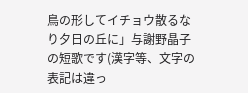鳥の形してイチョウ散るなり夕日の丘に」与謝野晶子の短歌です(漢字等、文字の表記は違っ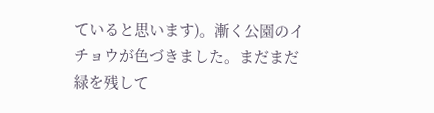ていると思います)。漸く公園のイチョウが色づきました。まだまだ緑を残して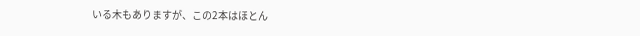いる木もありますが、この2本はほとん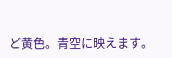ど黄色。青空に映えます。